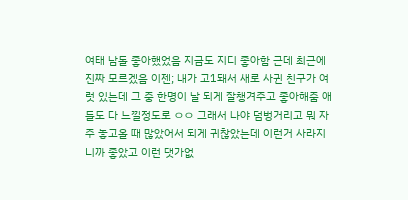여태 남돌 좋아했었음 지금도 지디 좋아함 근데 최근에 진짜 모르겠음 이젠; 내가 고1돼서 새로 사귄 친구가 여럿 있는데 그 중 한명이 날 되게 잘챙겨주고 좋아해줌 애들도 다 느낄정도로 ㅇㅇ 그래서 나야 덤벙거리고 뭐 자주 놓고올 때 많았어서 되게 귀찮았는데 이런거 사라지니까 좋았고 이런 댓가없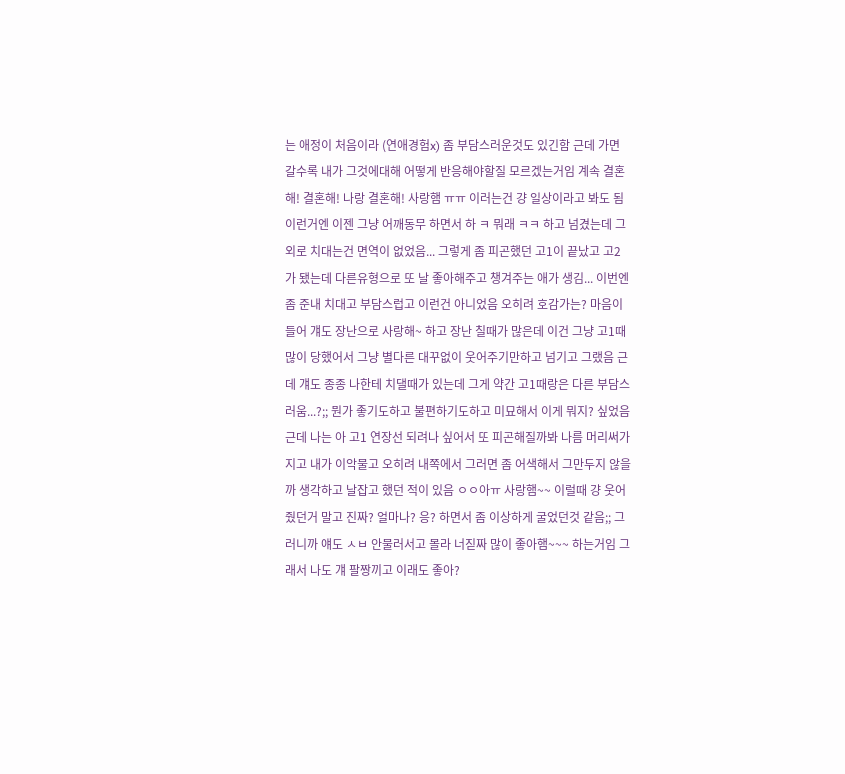는 애정이 처음이라 (연애경험x) 좀 부담스러운것도 있긴함 근데 가면 갈수록 내가 그것에대해 어떻게 반응해야할질 모르겠는거임 계속 결혼해! 결혼해! 나랑 결혼해! 사랑햄 ㅠㅠ 이러는건 걍 일상이라고 봐도 됨 이런거엔 이젠 그냥 어깨동무 하면서 하 ㅋ 뭐래 ㅋㅋ 하고 넘겼는데 그 외로 치대는건 면역이 없었음... 그렇게 좀 피곤했던 고1이 끝났고 고2가 됐는데 다른유형으로 또 날 좋아해주고 챙겨주는 애가 생김... 이번엔 좀 준내 치대고 부담스럽고 이런건 아니었음 오히려 호감가는? 마음이 들어 걔도 장난으로 사랑해~ 하고 장난 칠때가 많은데 이건 그냥 고1때 많이 당했어서 그냥 별다른 대꾸없이 웃어주기만하고 넘기고 그랬음 근데 걔도 종종 나한테 치댈때가 있는데 그게 약간 고1때랑은 다른 부담스러움...?;; 뭔가 좋기도하고 불편하기도하고 미묘해서 이게 뭐지? 싶었음 근데 나는 아 고1 연장선 되려나 싶어서 또 피곤해질까봐 나름 머리써가지고 내가 이악물고 오히려 내쪽에서 그러면 좀 어색해서 그만두지 않을까 생각하고 날잡고 했던 적이 있음 ㅇㅇ아ㅠ 사랑햄~~ 이럴때 걍 웃어줬던거 말고 진짜? 얼마나? 응? 하면서 좀 이상하게 굴었던것 같음;; 그러니까 얘도 ㅅㅂ 안물러서고 몰라 너짇짜 많이 좋아햄~~~ 하는거임 그래서 나도 걔 팔짱끼고 이래도 좋아?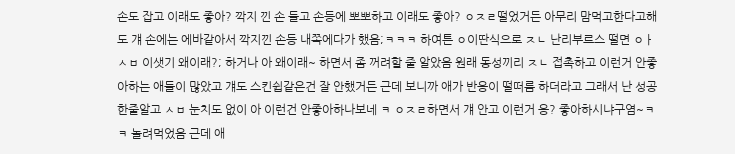손도 잡고 이래도 좋아? 깍지 낀 손 들고 손등에 뽀뽀하고 이래도 좋아? ㅇㅈㄹ떨었거든 아무리 맘먹고한다고해도 걔 손에는 에바같아서 깍지낀 손등 내쪽에다가 했음;ㅋㅋㅋ 하여튼 ㅇ이딴식으로 ㅈㄴ 난리부르스 떨면 ㅇㅏ ㅅㅂ 이샛기 왜이래?; 하거나 아 왜이래~ 하면서 좀 꺼려할 줄 알았음 원래 동성끼리 ㅈㄴ 접촉하고 이런거 안좋아하는 애들이 많았고 걔도 스킨쉽같은건 잘 안했거든 근데 보니까 애가 반응이 떨떠름 하더라고 그래서 난 성공한줄알고 ㅅㅂ 눈치도 없이 아 이런건 안좋아하나보네 ㅋ ㅇㅈㄹ하면서 걔 안고 이런거 응? 좋아하시냐구염~ㅋㅋ 놀려먹었음 근데 애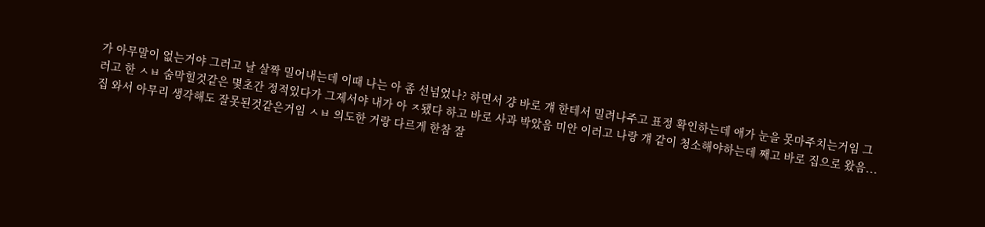가 아무말이 없는거야 그러고 날 살짝 밀어내는데 이때 나는 아 좀 선넘었나? 하면서 걍 바로 걔 한테서 밀려나주고 표정 확인하는데 애가 눈을 못마주치는거임 그러고 한 ㅅㅂ 숨막힐것같은 몇초간 정적있다가 그제서야 내가 아 ㅈ됐다 하고 바로 사과 박았음 미안 이러고 나랑 걔 같이 청소해야하는데 째고 바로 집으로 왔음... 집 와서 아무리 생각해도 잘못된것같은거임 ㅅㅂ 의도한 거랑 다르게 한참 잘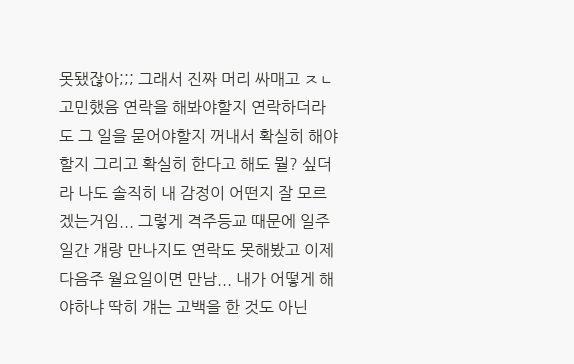못됐잖아;;; 그래서 진짜 머리 싸매고 ㅈㄴ고민했음 연락을 해봐야할지 연락하더라도 그 일을 묻어야할지 꺼내서 확실히 해야할지 그리고 확실히 한다고 해도 뭘? 싶더라 나도 솔직히 내 감정이 어떤지 잘 모르겠는거임... 그렇게 격주등교 때문에 일주일간 걔랑 만나지도 연락도 못해봤고 이제 다음주 월요일이면 만남... 내가 어떻게 해야하냐 딱히 걔는 고백을 한 것도 아닌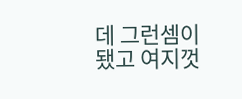데 그런셈이 됐고 여지껏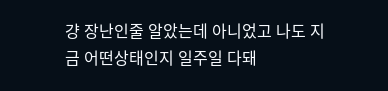걍 장난인줄 알았는데 아니었고 나도 지금 어떤상태인지 일주일 다돼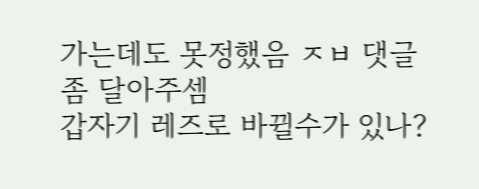가는데도 못정했음 ㅈㅂ 댓글좀 달아주셈
갑자기 레즈로 바뀔수가 있나?